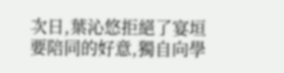次日,葉沁悠拒絕了宴垣要陪同的好意,獨自向學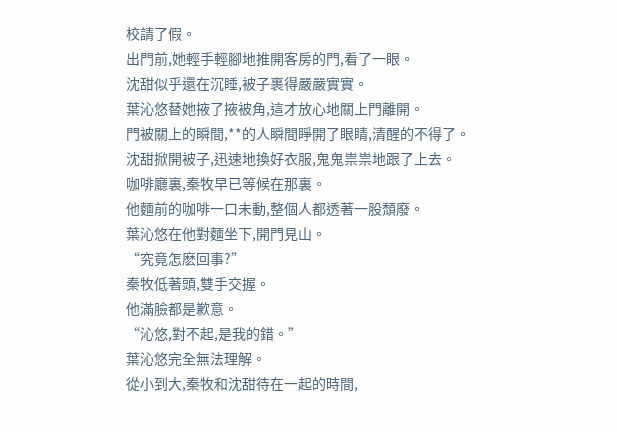校請了假。
出門前,她輕手輕腳地推開客房的門,看了一眼。
沈甜似乎還在沉睡,被子裹得嚴嚴實實。
葉沁悠替她掖了掖被角,這才放心地關上門離開。
門被關上的瞬間,**的人瞬間睜開了眼睛,清醒的不得了。
沈甜掀開被子,迅速地換好衣服,鬼鬼祟祟地跟了上去。
咖啡廳裏,秦牧早已等候在那裏。
他麵前的咖啡一口未動,整個人都透著一股頹廢。
葉沁悠在他對麵坐下,開門見山。
“究竟怎麽回事?”
秦牧低著頭,雙手交握。
他滿臉都是歉意。
“沁悠,對不起,是我的錯。”
葉沁悠完全無法理解。
從小到大,秦牧和沈甜待在一起的時間,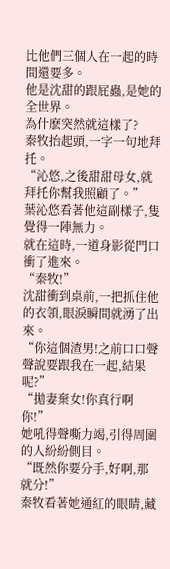比他們三個人在一起的時間還要多。
他是沈甜的跟屁蟲,是她的全世界。
為什麽突然就這樣了?
秦牧抬起頭,一字一句地拜托。
“沁悠,之後甜甜母女,就拜托你幫我照顧了。”
葉沁悠看著他這副樣子,隻覺得一陣無力。
就在這時,一道身影從門口衝了進來。
“秦牧!”
沈甜衝到桌前,一把抓住他的衣領,眼淚瞬間就湧了出來。
“你這個渣男!之前口口聲聲說要跟我在一起,結果呢?”
“拋妻棄女!你真行啊你!”
她吼得聲嘶力竭,引得周圍的人紛紛側目。
“既然你要分手,好啊,那就分!”
秦牧看著她通紅的眼睛,藏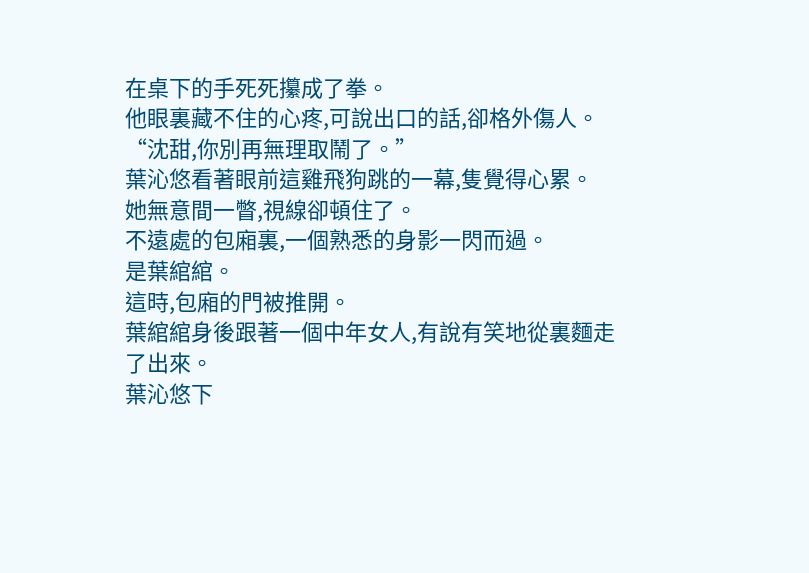在桌下的手死死攥成了拳。
他眼裏藏不住的心疼,可說出口的話,卻格外傷人。
“沈甜,你別再無理取鬧了。”
葉沁悠看著眼前這雞飛狗跳的一幕,隻覺得心累。
她無意間一瞥,視線卻頓住了。
不遠處的包廂裏,一個熟悉的身影一閃而過。
是葉綰綰。
這時,包廂的門被推開。
葉綰綰身後跟著一個中年女人,有說有笑地從裏麵走了出來。
葉沁悠下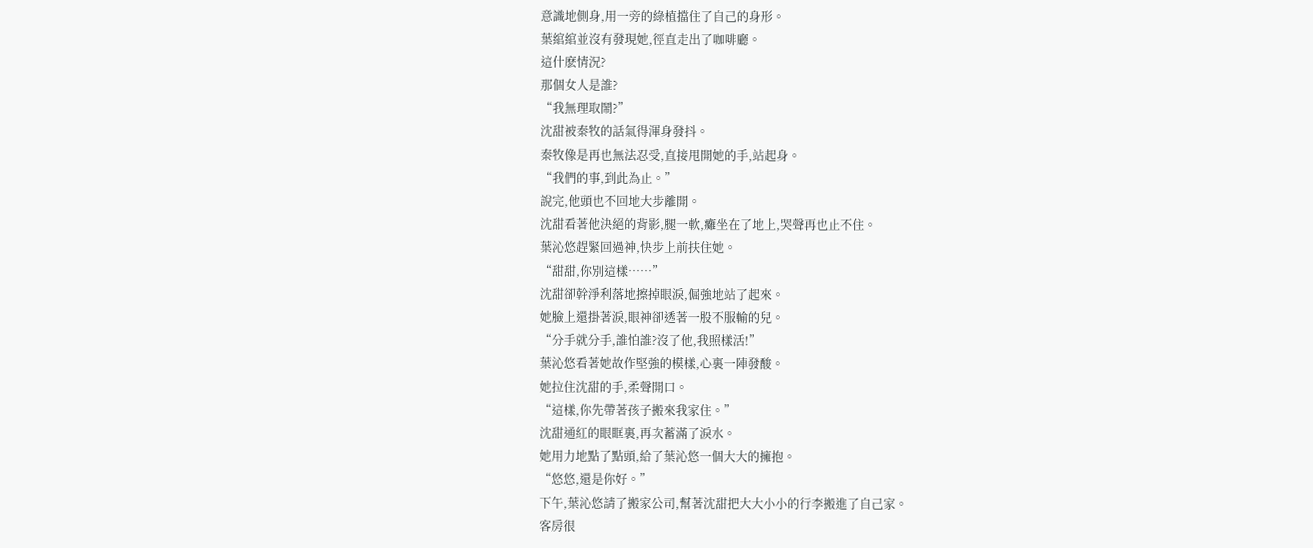意識地側身,用一旁的綠植擋住了自己的身形。
葉綰綰並沒有發現她,徑直走出了咖啡廳。
這什麽情況?
那個女人是誰?
“我無理取鬧?”
沈甜被秦牧的話氣得渾身發抖。
秦牧像是再也無法忍受,直接甩開她的手,站起身。
“我們的事,到此為止。”
說完,他頭也不回地大步離開。
沈甜看著他決絕的背影,腿一軟,癱坐在了地上,哭聲再也止不住。
葉沁悠趕緊回過神,快步上前扶住她。
“甜甜,你別這樣……”
沈甜卻幹淨利落地擦掉眼淚,倔強地站了起來。
她臉上還掛著淚,眼神卻透著一股不服輸的兒。
“分手就分手,誰怕誰?沒了他,我照樣活!”
葉沁悠看著她故作堅強的模樣,心裏一陣發酸。
她拉住沈甜的手,柔聲開口。
“這樣,你先帶著孩子搬來我家住。”
沈甜通紅的眼眶裏,再次蓄滿了淚水。
她用力地點了點頭,給了葉沁悠一個大大的擁抱。
“悠悠,還是你好。”
下午,葉沁悠請了搬家公司,幫著沈甜把大大小小的行李搬進了自己家。
客房很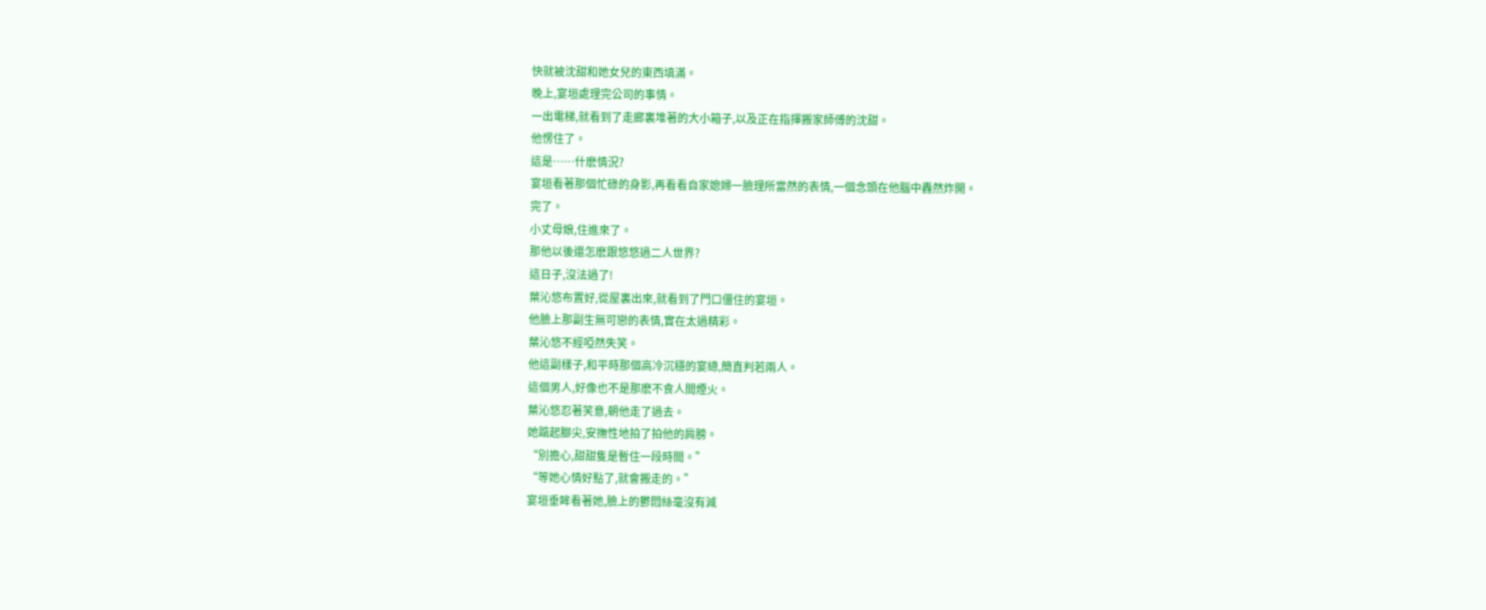快就被沈甜和她女兒的東西填滿。
晚上,宴垣處理完公司的事情。
一出電梯,就看到了走廊裏堆著的大小箱子,以及正在指揮搬家師傅的沈甜。
他愣住了。
這是……什麽情況?
宴垣看著那個忙碌的身影,再看看自家媳婦一臉理所當然的表情,一個念頭在他腦中轟然炸開。
完了。
小丈母娘,住進來了。
那他以後還怎麽跟悠悠過二人世界?
這日子,沒法過了!
葉沁悠布置好,從屋裏出來,就看到了門口僵住的宴垣。
他臉上那副生無可戀的表情,實在太過精彩。
葉沁悠不經啞然失笑。
他這副樣子,和平時那個高冷沉穩的宴總,簡直判若兩人。
這個男人,好像也不是那麽不食人間煙火。
葉沁悠忍著笑意,朝他走了過去。
她踮起腳尖,安撫性地拍了拍他的肩膀。
“別擔心,甜甜隻是暫住一段時間。”
“等她心情好點了,就會搬走的。”
宴垣垂眸看著她,臉上的鬱悶絲毫沒有減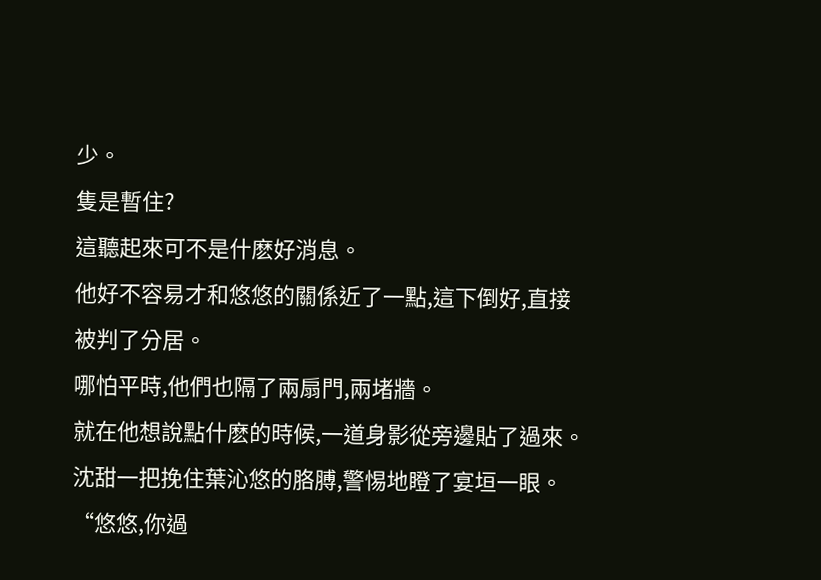少。
隻是暫住?
這聽起來可不是什麽好消息。
他好不容易才和悠悠的關係近了一點,這下倒好,直接被判了分居。
哪怕平時,他們也隔了兩扇門,兩堵牆。
就在他想說點什麽的時候,一道身影從旁邊貼了過來。
沈甜一把挽住葉沁悠的胳膊,警惕地瞪了宴垣一眼。
“悠悠,你過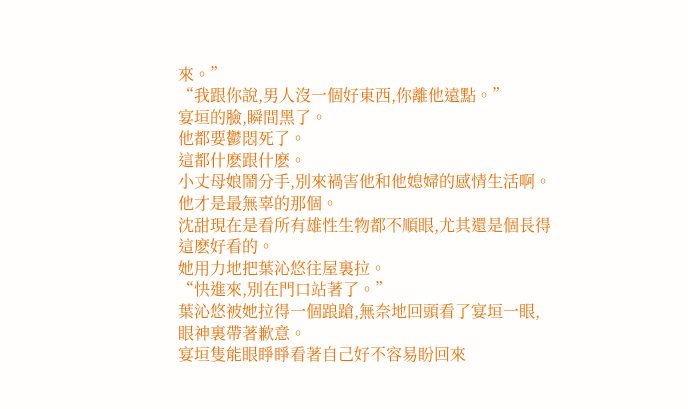來。”
“我跟你說,男人沒一個好東西,你離他遠點。”
宴垣的臉,瞬間黑了。
他都要鬱悶死了。
這都什麽跟什麽。
小丈母娘鬧分手,別來禍害他和他媳婦的感情生活啊。
他才是最無辜的那個。
沈甜現在是看所有雄性生物都不順眼,尤其還是個長得這麽好看的。
她用力地把葉沁悠往屋裏拉。
“快進來,別在門口站著了。”
葉沁悠被她拉得一個踉蹌,無奈地回頭看了宴垣一眼,眼神裏帶著歉意。
宴垣隻能眼睜睜看著自己好不容易盼回來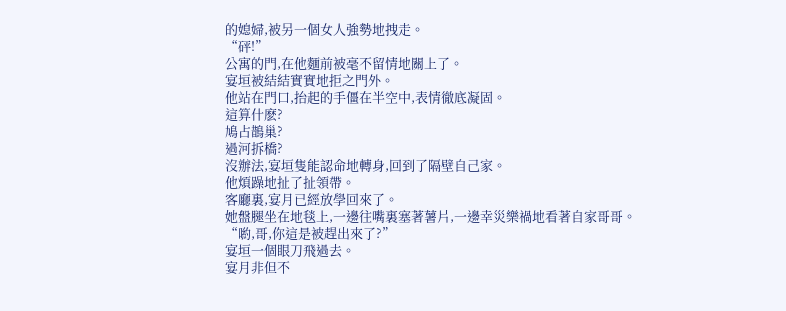的媳婦,被另一個女人強勢地拽走。
“砰!”
公寓的門,在他麵前被毫不留情地關上了。
宴垣被結結實實地拒之門外。
他站在門口,抬起的手僵在半空中,表情徹底凝固。
這算什麽?
鳩占鵲巢?
過河拆橋?
沒辦法,宴垣隻能認命地轉身,回到了隔壁自己家。
他煩躁地扯了扯領帶。
客廳裏,宴月已經放學回來了。
她盤腿坐在地毯上,一邊往嘴裏塞著薯片,一邊幸災樂禍地看著自家哥哥。
“喲,哥,你這是被趕出來了?”
宴垣一個眼刀飛過去。
宴月非但不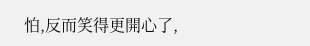怕,反而笑得更開心了,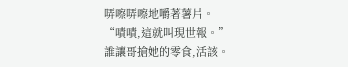哢嚓哢嚓地嚼著薯片。
“嘖嘖,這就叫現世報。”
誰讓哥搶她的零食,活該。